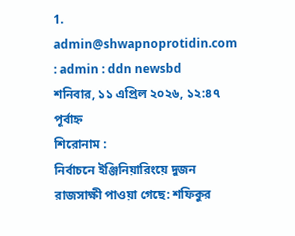1. admin@shwapnoprotidin.com : admin : ddn newsbd
শনিবার, ১১ এপ্রিল ২০২৬, ১২:৪৭ পূর্বাহ্ন
শিরোনাম :
নির্বাচনে ইঞ্জিনিয়ারিংয়ে দুজন রাজসাক্ষী পাওয়া গেছে: শফিকুর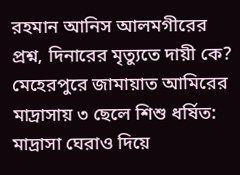রহমান আনিস আলমগীরের প্রশ্ন, দিনারের মৃত্যুতে দায়ী কে? মেহেরপুরে জামায়াত আমিরের মাদ্রাসায় ৩ ছেলে শিশু ধর্ষিত: মাদ্রাসা ঘেরাও দিয়ে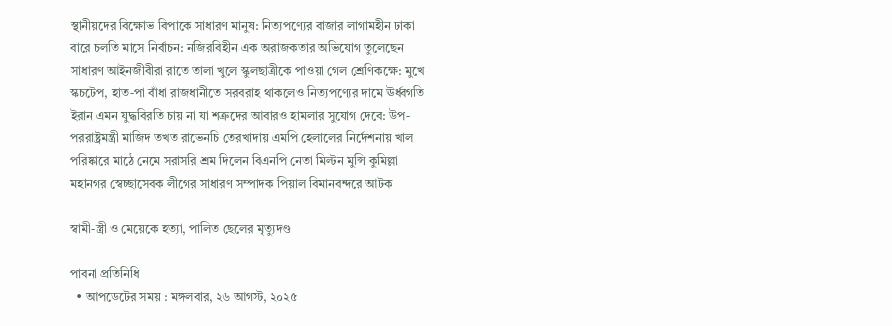স্থানীয়দের বিক্ষোভ বিপাকে সাধারণ মানুষ: নিত্যপণ্যের বাজার লাগামহীন ঢাকা বারে চলতি মাসে নির্বাচন: নজিরবিহীন এক অরাজকতার অভিযোগ তুলেছেন সাধারণ আইনজীবীরা রাতে তালা খুলে স্কুলছাত্রীকে পাওয়া গেল শ্রেণিকক্ষে: মুখে স্কচটেপ, হাত-পা বাঁধা রাজধানীতে সরবরাহ থাকলেও নিত্যপণ্যের দামে ঊর্ধ্বগতি ইরান এমন যুদ্ধবিরতি চায় না যা শত্রুদের আবারও হামলার সুযোগ দেবে: উপ-পররাষ্ট্রমন্ত্রী মাজিদ তখত রাভেনচি তেরখাদায় এমপি হেলালের নির্দেশনায় খাল পরিষ্কারে মাঠে নেমে সরাসরি শ্রম দিলেন বিএনপি নেতা মিল্টন মুন্সি কুমিল্লা মহানগর স্বেচ্ছাসেবক লীগের সাধারণ সম্পাদক পিয়াল বিমানবন্দরে আটক

স্বামী-স্ত্রী ও মেয়েকে হত্যা, পালিত ছেলের মৃত্যুদণ্ড

পাবনা প্রতিনিধি
  • আপডেটের সময় : মঙ্গলবার, ২৬ আগস্ট, ২০২৫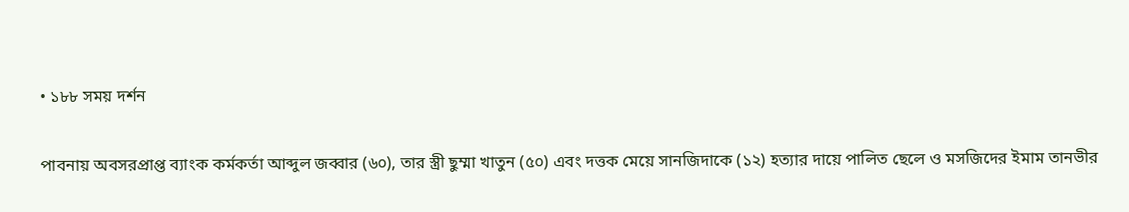• ১৮৮ সময় দর্শন

পাবনায় অবসরপ্রাপ্ত ব্যাংক কর্মকর্তা আব্দুল জব্বার (৬০), তার স্ত্রী ছুম্মা খাতুন (৫০) এবং দত্তক মেয়ে সানজিদাকে (১২) হত্যার দায়ে পালিত ছেলে ও মসজিদের ইমাম তানভীর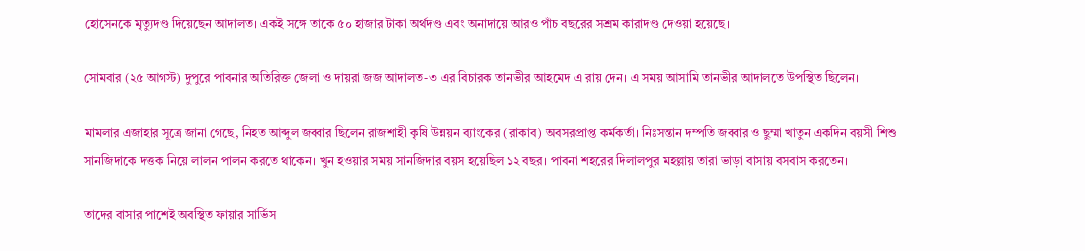হোসেনকে মৃত্যুদণ্ড দিয়েছেন আদালত। একই সঙ্গে তাকে ৫০ হাজার টাকা অর্থদণ্ড এবং অনাদায়ে আরও পাঁচ বছরের সশ্রম কারাদণ্ড দেওয়া হয়েছে।

সোমবার (২৫ আগস্ট) দুপুরে পাবনার অতিরিক্ত জেলা ও দায়রা জজ আদালত-৩ এর বিচারক তানভীর আহমেদ এ রায় দেন। এ সময় আসামি তানভীর আদালতে উপস্থিত ছিলেন।

মামলার এজাহার সূত্রে জানা গেছে, নিহত আব্দুল জব্বার ছিলেন রাজশাহী কৃষি উন্নয়ন ব্যাংকের (রাকাব) অবসরপ্রাপ্ত কর্মকর্তা। নিঃসন্তান দম্পতি জব্বার ও ছুম্মা খাতুন একদিন বয়সী শিশু সানজিদাকে দত্তক নিয়ে লালন পালন করতে থাকেন। খুন হওয়ার সময় সানজিদার বয়স হয়েছিল ১২ বছর। পাবনা শহরের দিলালপুর মহল্লায় তারা ভাড়া বাসায় বসবাস করতেন।

তাদের বাসার পাশেই অবস্থিত ফায়ার সার্ভিস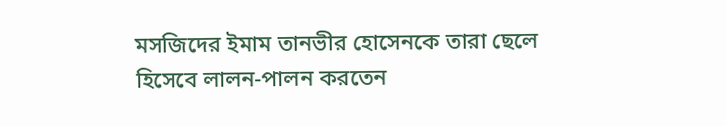মসজিদের ইমাম তানভীর হোসেনকে তারা ছেলে হিসেবে লালন-পালন করতেন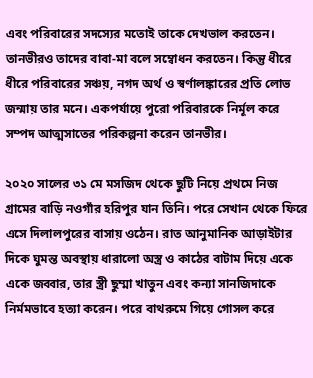এবং পরিবারের সদস্যের মতোই তাকে দেখভাল করতেন। তানভীরও তাদের বাবা-মা বলে সম্বোধন করতেন। কিন্তু ধীরে ধীরে পরিবারের সঞ্চয়, নগদ অর্থ ও স্বর্ণালঙ্কারের প্রতি লোভ জন্মায় তার মনে। একপর্যায়ে পুরো পরিবারকে নির্মূল করে সম্পদ আত্মসাতের পরিকল্পনা করেন তানভীর।

২০২০ সালের ৩১ মে মসজিদ থেকে ছুটি নিয়ে প্রথমে নিজ গ্রামের বাড়ি নওগাঁর হরিপুর যান তিনি। পরে সেখান থেকে ফিরে এসে দিলালপুরের বাসায় ওঠেন। রাত আনুমানিক আড়াইটার দিকে ঘুমন্ত অবস্থায় ধারালো অস্ত্র ও কাঠের বাটাম দিয়ে একে একে জব্বার, তার স্ত্রী ছুম্মা খাতুন এবং কন্যা সানজিদাকে নির্মমভাবে হত্যা করেন। পরে বাথরুমে গিয়ে গোসল করে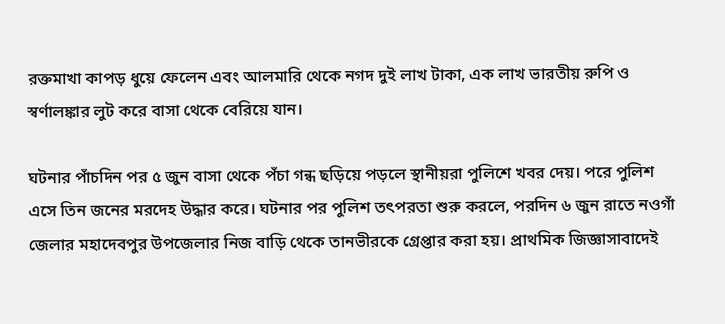রক্তমাখা কাপড় ধুয়ে ফেলেন এবং আলমারি থেকে নগদ দুই লাখ টাকা, এক লাখ ভারতীয় রুপি ও স্বর্ণালঙ্কার লুট করে বাসা থেকে বেরিয়ে যান।

ঘটনার পাঁচদিন পর ৫ জুন বাসা থেকে পঁচা গন্ধ ছড়িয়ে পড়লে স্থানীয়রা পুলিশে খবর দেয়। পরে পুলিশ এসে তিন জনের মরদেহ উদ্ধার করে। ঘটনার পর পুলিশ তৎপরতা শুরু করলে, পরদিন ৬ জুন রাতে নওগাঁ জেলার মহাদেবপুর উপজেলার নিজ বাড়ি থেকে তানভীরকে গ্রেপ্তার করা হয়। প্রাথমিক জিজ্ঞাসাবাদেই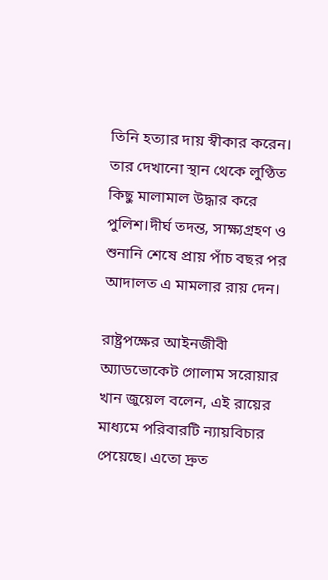তিনি হত্যার দায় স্বীকার করেন। তার দেখানো স্থান থেকে লুণ্ঠিত কিছু মালামাল উদ্ধার করে পুলিশ।দীর্ঘ তদন্ত, সাক্ষ্যগ্রহণ ও শুনানি শেষে প্রায় পাঁচ বছর পর আদালত এ মামলার রায় দেন।

রাষ্ট্রপক্ষের আইনজীবী অ্যাডভোকেট গোলাম সরোয়ার খান জুয়েল বলেন, এই রায়ের মাধ্যমে পরিবারটি ন্যায়বিচার পেয়েছে। এতো দ্রুত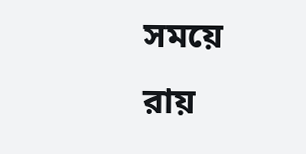সময়ে রায়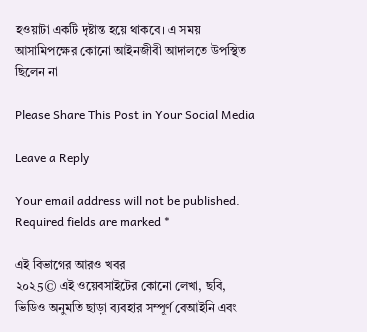হওয়াটা একটি দৃষ্টান্ত হয়ে থাকবে। এ সময় আসামিপক্ষের কোনো আইনজীবী আদালতে উপস্থিত ছিলেন না

Please Share This Post in Your Social Media

Leave a Reply

Your email address will not be published. Required fields are marked *

এই বিভাগের আরও খবর
২০২5© এই ওয়েবসাইটের কোনো লেখা, ছবি, ভিডিও অনুমতি ছাড়া ব্যবহার সম্পূর্ণ বেআইনি এবং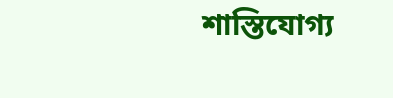শাস্তিযোগ্য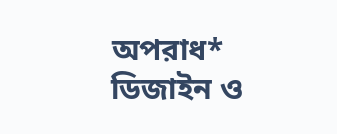অপরাধ*
ডিজাইন ও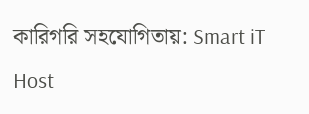কারিগরি সহযোগিতায়: Smart iT Host